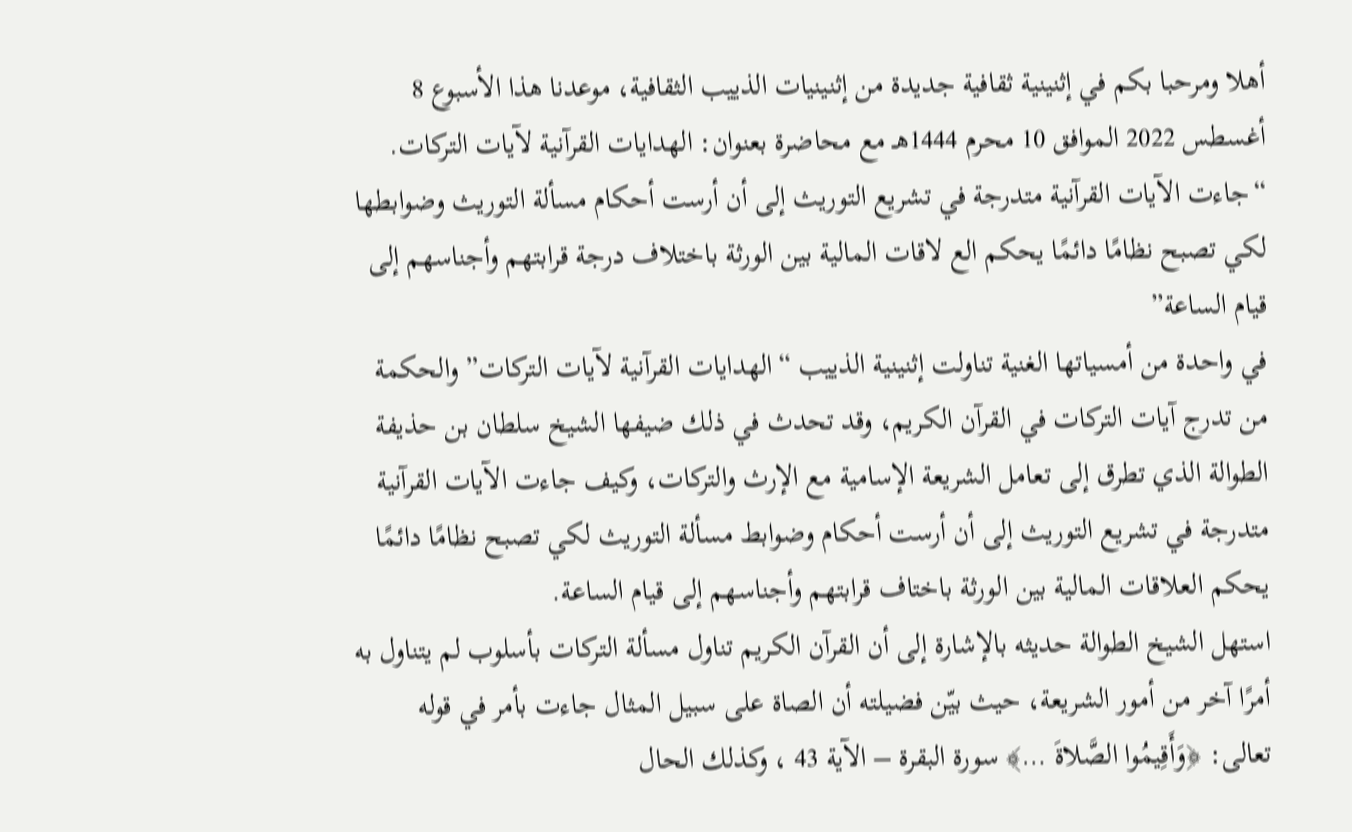أهلا ومرحبا بكم في إثنينية ثقافية جديدة من إثنينيات الذييب الثقافية، موعدنا هذا الأسبوع 8 أغسطس 2022 الموافق 10 محرم 1444هـ مع محاضرة بعنوان: الهدايات القرآنية لآيات التركات.
“جاءت الآيات القرآنية متدرجة في تشريع التوريث إلى أن أرست أحكام مسألة التوريث وضوابطها لكي تصبح نظامًا دائمًا يحكم الع لاقات المالية بين الورثة باختلاف درجة قرابتهم وأجناسهم إلى قيام الساعة”
في واحدة من أمسياتها الغنية تناولت إثنينية الذييب “الهدايات القرآنية لآيات التركات” والحكمة من تدرج آيات التركات في القرآن الكريم، وقد تحدث في ذلك ضيفها الشيخ سلطان بن حذيفة الطوالة الذي تطرق إلى تعامل الشريعة الإسامية مع الإرث والتركات، وكيف جاءت الآيات القرآنية متدرجة في تشريع التوريث إلى أن أرست أحكام وضوابط مسألة التوريث لكي تصبح نظامًا دائمًا يحكم العلاقات المالية بين الورثة باختاف قرابتهم وأجناسهم إلى قيام الساعة.
استهل الشيخ الطوالة حديثه بالإشارة إلى أن القرآن الكريم تناول مسألة التركات بأسلوب لم يتناول به أمرًا آخر من أمور الشريعة، حيث بيّن فضيلته أن الصاة على سبيل المثال جاءت بأمر في قوله تعالى: ﴿وَأَقِيمُوا الصَّلاةَ …﴾ سورة البقرة – الآية 43 ، وكذلك الحال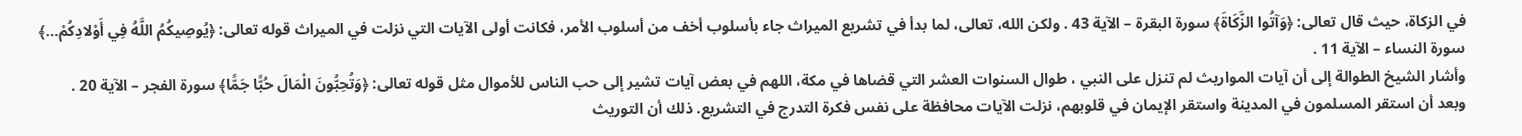في الزكاة، حيث قال تعالى: ﴿وَآتُوا الزَّكَاةَ﴾ سورة البقرة – الآية 43 . ولكن الله، تعالى، لما بدأ في تشريع الميراث جاء بأسلوب أخف من أسلوب الأمر، فكانت أولى الآيات التي نزلت في الميراث قوله تعالى: ﴿يُوصِيكُمُ اللَّهُ فِي أَوْلادِكُمْ…﴾ سورة النساء – الآية 11 .
وأشار الشيخ الطوالة إلى أن آيات المواريث لم تنزل على النبي ، طوال السنوات العشر التي قضاها في مكة، اللهم في بعض آيات تشير إلى حب الناس للأموال مثل قوله تعالى: ﴿وَتُحِبُّونَ الْمَالَ حُبًّا جَمًّا﴾ سورة الفجر – الآية 20 .
وبعد أن استقر المسلمون في المدينة واستقر الإيمان في قلوبهم، نزلت الآيات محافظة على نفس فكرة التدرج في التشريع. ذلك أن التوريث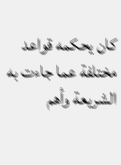كان يحكمه قواعد مختلفة عما جاءت به الشريعة وأهم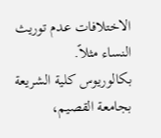الاختلافات عدم توريث النساء مثلاً.
بكالوريوس كلية الشريعة بجامعة القصيم،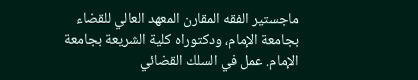ماجستير الفقه المقارن المعهد العالي للقضاء بجامعة الإمام، ودكتوراه كلية الشريعة بجامعة الإمام. عمل في السلك القضائي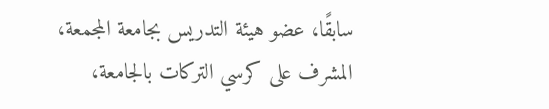سابقًا، عضو هيئة التدريس بجامعة المجمعة، المشرف على كرسي التركات بالجامعة،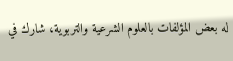له بعض المؤلفات بالعلوم الشرعية والتربوية، شارك في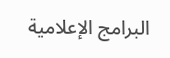البرامج الإعلامية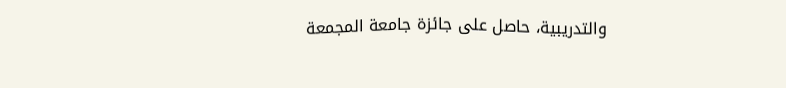والتدريبية، حاصل على جائزة جامعة المجمعة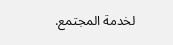لخدمة المجتمع.